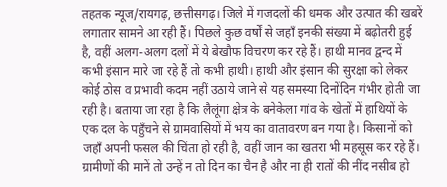तहतक न्यूज/रायगढ़, छत्तीसगढ़। जिले में गजदलों की धमक और उत्पात की खबरें लगातार सामने आ रही हैं। पिछले कुछ वर्षों से जहाँ इनकी संख्या में बढ़ोतरी हुई है, वहीं अलग-अलग दलों में ये बेखौफ विचरण कर रहे हैं। हाथी मानव द्वन्द में कभी इंसान मारे जा रहे हैं तो कभी हाथी। हाथी और इंसान की सुरक्षा को लेकर कोई ठोस व प्रभावी कदम नहीं उठाये जाने से यह समस्या दिनोंदिन गंभीर होती जा रही है। बताया जा रहा है कि लैलूंगा क्षेत्र के बनेकेला गांव के खेतों में हाथियों के एक दल के पहुँचने से ग्रामवासियों में भय का वातावरण बन गया है। किसानों को जहाँ अपनी फसल की चिंता हो रही है, वहीं जान का खतरा भी महसूस कर रहे हैं। ग्रामीणों की मानें तो उन्हें न तो दिन का चैन है और ना ही रातों की नींद नसीब हो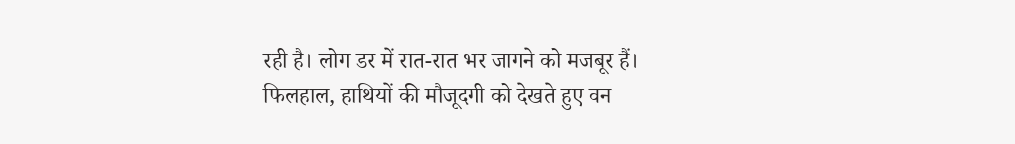रही है। लोग डर में रात-रात भर जागने को मजबूर हैं।
फिलहाल, हाथियों की मौजूदगी को देखते हुए वन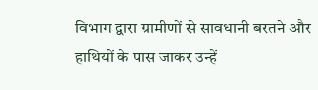विभाग द्वारा ग्रामीणों से सावधानी बरतने और हाथियों के पास जाकर उन्हें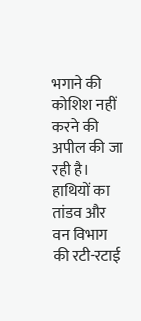भगाने की कोशिश नहीं करने की अपील की जा रही है। हाथियों का तांडव और वन विभाग की रटी-रटाई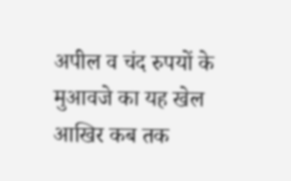अपील व चंद रुपयों के मुआवजे का यह खेल आखिर कब तक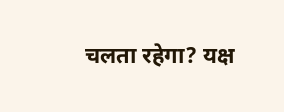चलता रहेगा? यक्ष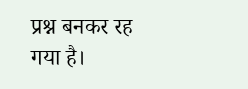प्रश्न बनकर रह गया है।